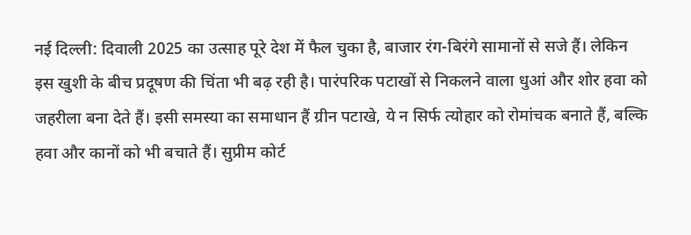नई दिल्ली: दिवाली 2025 का उत्साह पूरे देश में फैल चुका है, बाजार रंग-बिरंगे सामानों से सजे हैं। लेकिन इस खुशी के बीच प्रदूषण की चिंता भी बढ़ रही है। पारंपरिक पटाखों से निकलने वाला धुआं और शोर हवा को जहरीला बना देते हैं। इसी समस्या का समाधान हैं ग्रीन पटाखे, ये न सिर्फ त्योहार को रोमांचक बनाते हैं, बल्कि हवा और कानों को भी बचाते हैं। सुप्रीम कोर्ट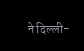ने दिल्ली-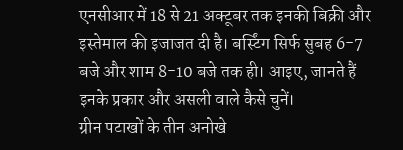एनसीआर में 18 से 21 अक्टूबर तक इनकी बिक्री और इस्तेमाल की इजाजत दी है। बर्स्टिंग सिर्फ सुबह 6-7 बजे और शाम 8-10 बजे तक ही। आइए, जानते हैं इनके प्रकार और असली वाले कैसे चुनें।
ग्रीन पटाखों के तीन अनोखे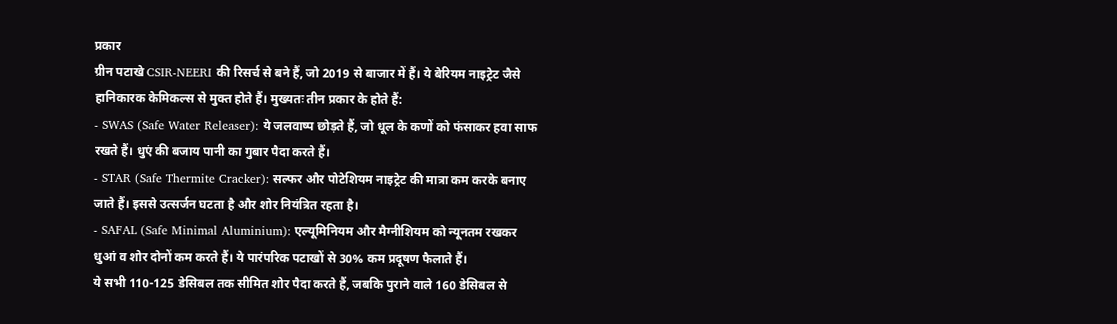प्रकार
ग्रीन पटाखे CSIR-NEERI की रिसर्च से बने हैं, जो 2019 से बाजार में हैं। ये बेरियम नाइट्रेट जैसे हानिकारक केमिकल्स से मुक्त होते हैं। मुख्यतः तीन प्रकार के होते हैं:
- SWAS (Safe Water Releaser): ये जलवाष्प छोड़ते हैं, जो धूल के कणों को फंसाकर हवा साफ रखते हैं। धुएं की बजाय पानी का गुबार पैदा करते हैं।
- STAR (Safe Thermite Cracker): सल्फर और पोटेशियम नाइट्रेट की मात्रा कम करके बनाए जाते हैं। इससे उत्सर्जन घटता है और शोर नियंत्रित रहता है।
- SAFAL (Safe Minimal Aluminium): एल्यूमिनियम और मैग्नीशियम को न्यूनतम रखकर धुआं व शोर दोनों कम करते हैं। ये पारंपरिक पटाखों से 30% कम प्रदूषण फैलाते हैं।
ये सभी 110-125 डेसिबल तक सीमित शोर पैदा करते हैं, जबकि पुराने वाले 160 डेसिबल से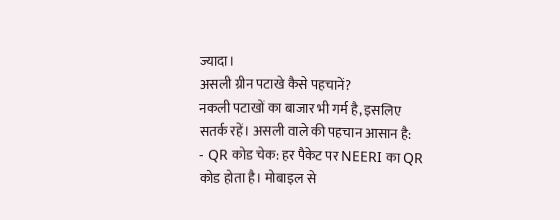ज्यादा।
असली ग्रीन पटाखे कैसे पहचानें?
नकली पटाखों का बाजार भी गर्म है, इसलिए सतर्क रहें। असली वाले की पहचान आसान है:
- QR कोड चेक: हर पैकेट पर NEERI का QR कोड होता है। मोबाइल से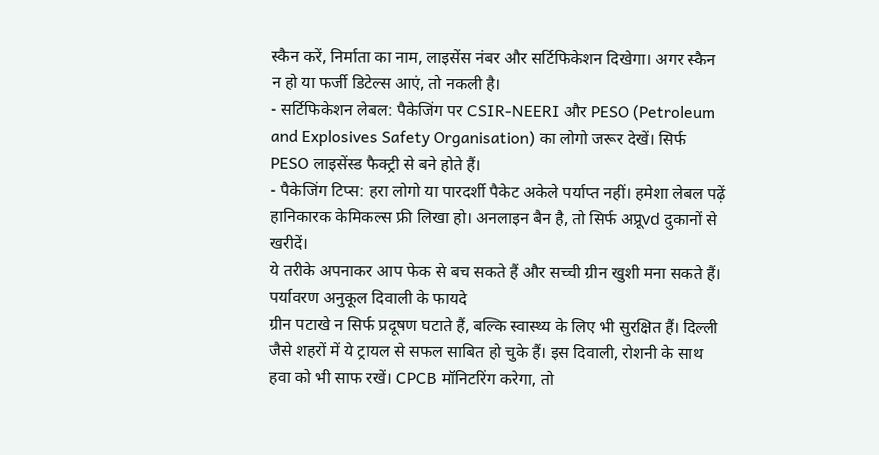स्कैन करें, निर्माता का नाम, लाइसेंस नंबर और सर्टिफिकेशन दिखेगा। अगर स्कैन न हो या फर्जी डिटेल्स आएं, तो नकली है।
- सर्टिफिकेशन लेबल: पैकेजिंग पर CSIR-NEERI और PESO (Petroleum and Explosives Safety Organisation) का लोगो जरूर देखें। सिर्फ PESO लाइसेंस्ड फैक्ट्री से बने होते हैं।
- पैकेजिंग टिप्स: हरा लोगो या पारदर्शी पैकेट अकेले पर्याप्त नहीं। हमेशा लेबल पढ़ें हानिकारक केमिकल्स फ्री लिखा हो। अनलाइन बैन है, तो सिर्फ अप्रूvd दुकानों से खरीदें।
ये तरीके अपनाकर आप फेक से बच सकते हैं और सच्ची ग्रीन खुशी मना सकते हैं।
पर्यावरण अनुकूल दिवाली के फायदे
ग्रीन पटाखे न सिर्फ प्रदूषण घटाते हैं, बल्कि स्वास्थ्य के लिए भी सुरक्षित हैं। दिल्ली जैसे शहरों में ये ट्रायल से सफल साबित हो चुके हैं। इस दिवाली, रोशनी के साथ हवा को भी साफ रखें। CPCB मॉनिटरिंग करेगा, तो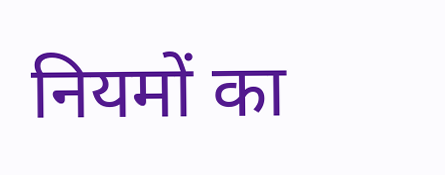नियमों का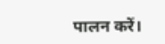पालन करें।